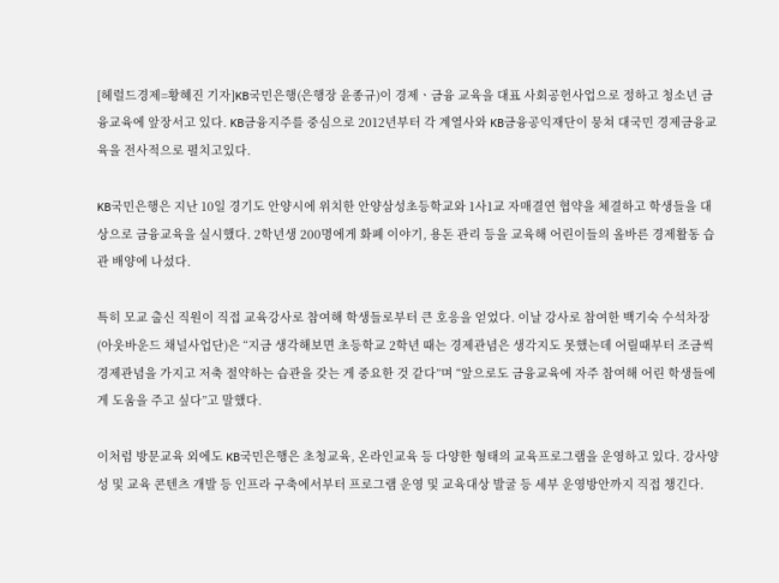[헤럴드경제=황혜진 기자]KB국민은행(은행장 윤종규)이 경제ㆍ금융 교육을 대표 사회공헌사업으로 정하고 청소년 금융교육에 앞장서고 있다. KB금융지주를 중심으로 2012년부터 각 계열사와 KB금융공익재단이 뭉쳐 대국민 경제금융교육을 전사적으로 펼치고있다.

KB국민은행은 지난 10일 경기도 안양시에 위치한 안양삼성초등학교와 1사1교 자매결연 협약을 체결하고 학생들을 대상으로 금융교육을 실시했다. 2학년생 200명에게 화폐 이야기, 용돈 관리 등을 교육해 어린이들의 올바른 경제활동 습관 배양에 나섰다.

특히 모교 출신 직원이 직접 교육강사로 참여해 학생들로부터 큰 호응을 얻었다. 이날 강사로 참여한 백기숙 수석차장(아웃바운드 채널사업단)은 “지금 생각해보면 초등학교 2학년 때는 경제관념은 생각지도 못했는데 어릴때부터 조금씩 경제관념을 가지고 저축 절약하는 습관을 갖는 게 중요한 것 같다”며 “앞으로도 금융교육에 자주 참여해 어린 학생들에게 도움을 주고 싶다”고 말했다.

이처럼 방문교육 외에도 KB국민은행은 초청교육, 온라인교육 등 다양한 형태의 교육프로그램을 운영하고 있다. 강사양성 및 교육 콘텐츠 개발 등 인프라 구축에서부터 프로그램 운영 및 교육대상 발굴 등 세부 운영방안까지 직접 챙긴다.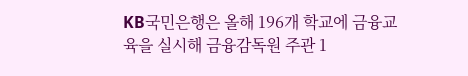KB국민은행은 올해 196개 학교에 금융교육을 실시해 금융감독원 주관 1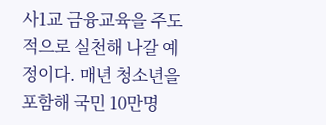사1교 금융교육을 주도적으로 실천해 나갈 예정이다. 매년 청소년을 포함해 국민 10만명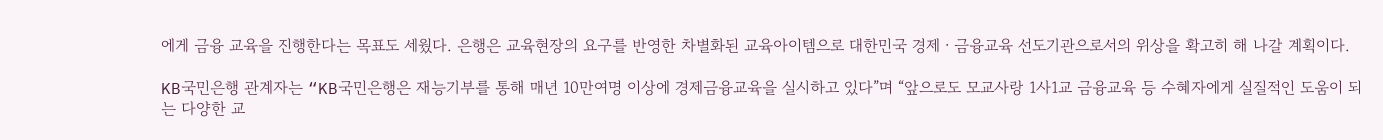에게 금융 교육을 진행한다는 목표도 세웠다. 은행은 교육현장의 요구를 반영한 차별화된 교육아이템으로 대한민국 경제ㆍ금융교육 선도기관으로서의 위상을 확고히 해 나갈 계획이다.

KB국민은행 관계자는 “KB국민은행은 재능기부를 통해 매년 10만여명 이상에 경제금융교육을 실시하고 있다”며 “앞으로도 모교사랑 1사1교 금융교육 등 수혜자에게 실질적인 도움이 되는 다양한 교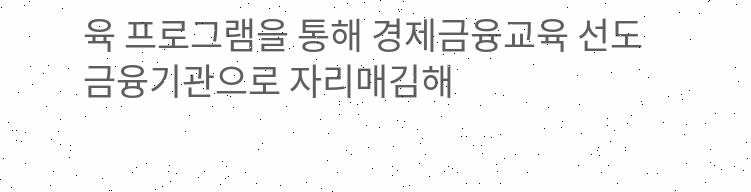육 프로그램을 통해 경제금융교육 선도 금융기관으로 자리매김해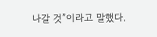나갈 것”이라고 말했다.